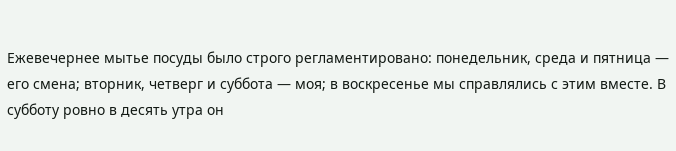Ежевечернее мытье посуды было строго регламентировано: понедельник, среда и пятница — его смена; вторник, четверг и суббота — моя; в воскресенье мы справлялись с этим вместе. В субботу ровно в десять утра он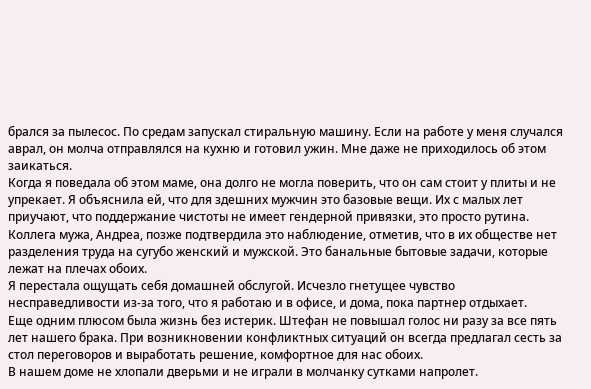брался за пылесос. По средам запускал стиральную машину. Если на работе у меня случался аврал, он молча отправлялся на кухню и готовил ужин. Мне даже не приходилось об этом заикаться.
Когда я поведала об этом маме, она долго не могла поверить, что он сам стоит у плиты и не упрекает. Я объяснила ей, что для здешних мужчин это базовые вещи. Их с малых лет приучают, что поддержание чистоты не имеет гендерной привязки, это просто рутина.
Коллега мужа, Андреа, позже подтвердила это наблюдение, отметив, что в их обществе нет разделения труда на сугубо женский и мужской. Это банальные бытовые задачи, которые лежат на плечах обоих.
Я перестала ощущать себя домашней обслугой. Исчезло гнетущее чувство несправедливости из-за того, что я работаю и в офисе, и дома, пока партнер отдыхает.
Еще одним плюсом была жизнь без истерик. Штефан не повышал голос ни разу за все пять лет нашего брака. При возникновении конфликтных ситуаций он всегда предлагал сесть за стол переговоров и выработать решение, комфортное для нас обоих.
В нашем доме не хлопали дверьми и не играли в молчанку сутками напролет.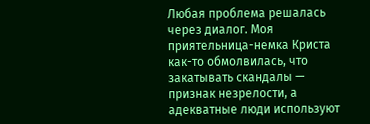Любая проблема решалась через диалог. Моя приятельница-немка Криста как-то обмолвилась, что закатывать скандалы — признак незрелости, а адекватные люди используют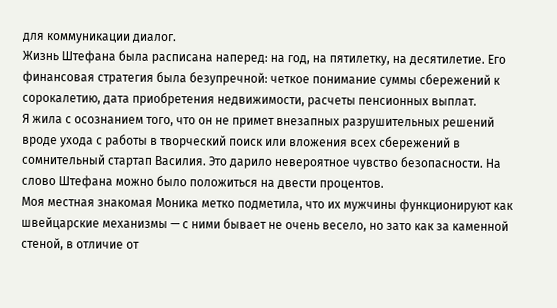для коммуникации диалог.
Жизнь Штефана была расписана наперед: на год, на пятилетку, на десятилетие. Его финансовая стратегия была безупречной: четкое понимание суммы сбережений к сорокалетию, дата приобретения недвижимости, расчеты пенсионных выплат.
Я жила с осознанием того, что он не примет внезапных разрушительных решений вроде ухода с работы в творческий поиск или вложения всех сбережений в сомнительный стартап Василия. Это дарило невероятное чувство безопасности. На слово Штефана можно было положиться на двести процентов.
Моя местная знакомая Моника метко подметила, что их мужчины функционируют как швейцарские механизмы — с ними бывает не очень весело, но зато как за каменной стеной, в отличие от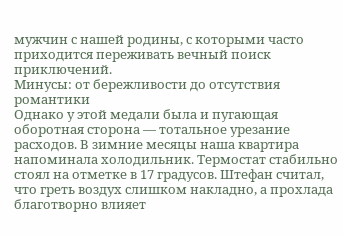мужчин с нашей родины, с которыми часто приходится переживать вечный поиск приключений.
Минусы: от бережливости до отсутствия романтики
Однако у этой медали была и пугающая оборотная сторона — тотальное урезание расходов. В зимние месяцы наша квартира напоминала холодильник. Термостат стабильно стоял на отметке в 17 градусов. Штефан считал, что греть воздух слишком накладно, а прохлада благотворно влияет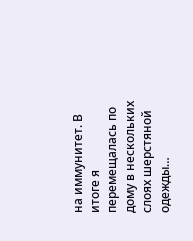на иммунитет. В итоге я перемещалась по дому в нескольких слоях шерстяной одежды…